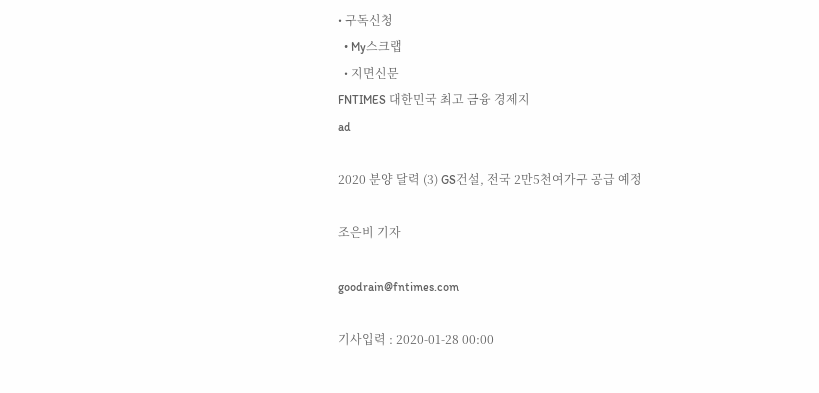• 구독신청
  • My스크랩
  • 지면신문
FNTIMES 대한민국 최고 금융 경제지
ad

2020 분양 달력 (3) GS건설, 전국 2만5천여가구 공급 예정

조은비 기자

goodrain@fntimes.com

기사입력 : 2020-01-28 00:00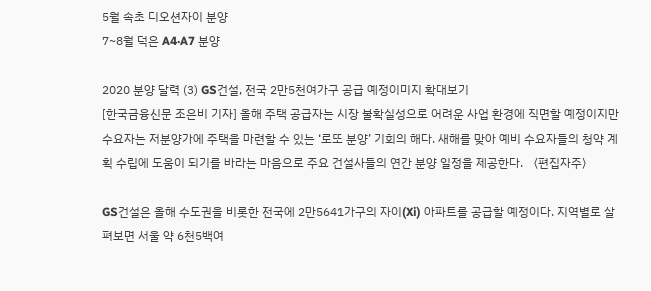5월 속초 디오션자이 분양
7~8월 덕은 A4·A7 분양

2020 분양 달력 (3) GS건설, 전국 2만5천여가구 공급 예정이미지 확대보기
[한국금융신문 조은비 기자] 올해 주택 공급자는 시장 불확실성으로 어려운 사업 환경에 직면할 예정이지만 수요자는 저분양가에 주택을 마련할 수 있는 ‘로또 분양’ 기회의 해다. 새해를 맞아 예비 수요자들의 청약 계획 수립에 도움이 되기를 바라는 마음으로 주요 건설사들의 연간 분양 일정을 제공한다. 〈편집자주〉

GS건설은 올해 수도권을 비롯한 전국에 2만5641가구의 자이(Xi) 아파트를 공급할 예정이다. 지역별로 살펴보면 서울 약 6천5백여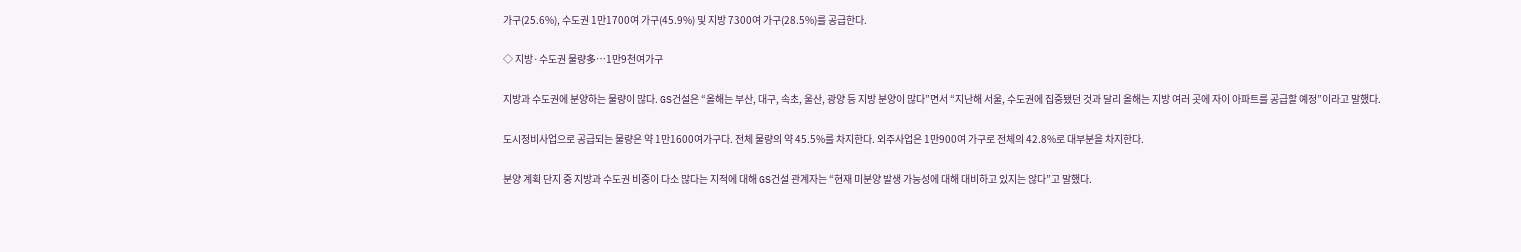가구(25.6%), 수도권 1만1700여 가구(45.9%) 및 지방 7300여 가구(28.5%)를 공급한다.

◇ 지방·수도권 물량多…1만9천여가구

지방과 수도권에 분양하는 물량이 많다. GS건설은 “올해는 부산, 대구, 속초, 울산, 광양 등 지방 분양이 많다”면서 “지난해 서울, 수도권에 집중됐던 것과 달리 올해는 지방 여러 곳에 자이 아파트를 공급할 예정”이라고 말했다.

도시정비사업으로 공급되는 물량은 약 1만1600여가구다. 전체 물량의 약 45.5%를 차지한다. 외주사업은 1만900여 가구로 전체의 42.8%로 대부분을 차지한다.

분양 계획 단지 중 지방과 수도권 비중이 다소 많다는 지적에 대해 GS건설 관계자는 “현재 미분양 발생 가능성에 대해 대비하고 있지는 않다”고 말했다.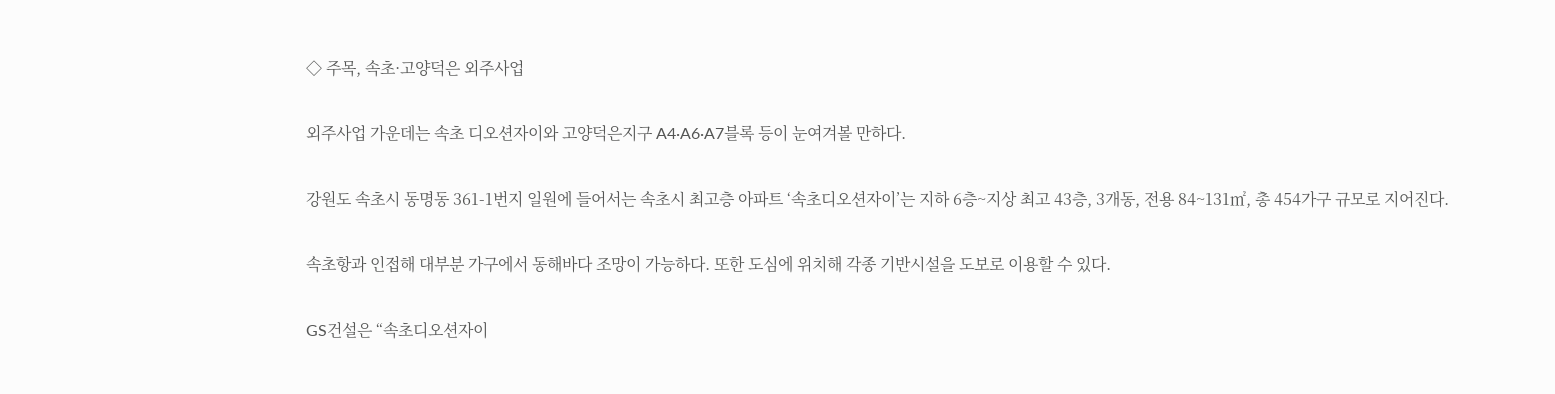◇ 주목, 속초·고양덕은 외주사업

외주사업 가운데는 속초 디오션자이와 고양덕은지구 A4·A6·A7블록 등이 눈여겨볼 만하다.

강원도 속초시 동명동 361-1번지 일원에 들어서는 속초시 최고층 아파트 ‘속초디오션자이’는 지하 6층~지상 최고 43층, 3개동, 전용 84~131㎡, 총 454가구 규모로 지어진다.

속초항과 인접해 대부분 가구에서 동해바다 조망이 가능하다. 또한 도심에 위치해 각종 기반시설을 도보로 이용할 수 있다.

GS건설은 “속초디오션자이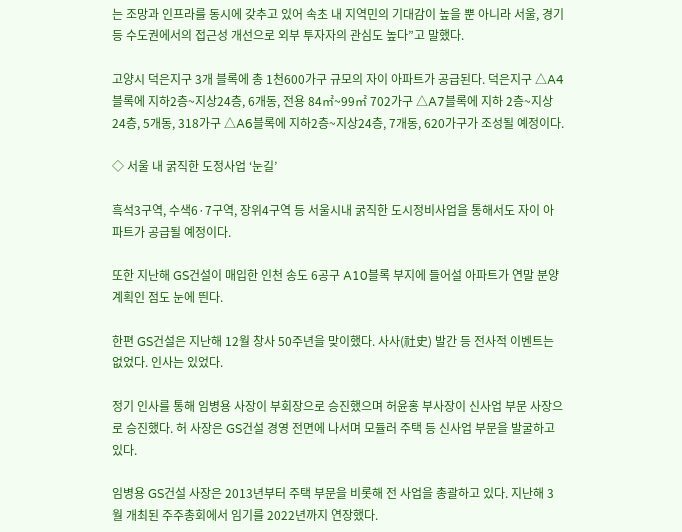는 조망과 인프라를 동시에 갖추고 있어 속초 내 지역민의 기대감이 높을 뿐 아니라 서울, 경기 등 수도권에서의 접근성 개선으로 외부 투자자의 관심도 높다”고 말했다.

고양시 덕은지구 3개 블록에 총 1천600가구 규모의 자이 아파트가 공급된다. 덕은지구 △A4블록에 지하2층~지상24층, 6개동, 전용 84㎡~99㎡ 702가구 △A7블록에 지하 2층~지상24층, 5개동, 318가구 △A6블록에 지하2층~지상24층, 7개동, 620가구가 조성될 예정이다.

◇ 서울 내 굵직한 도정사업 ‘눈길’

흑석3구역, 수색6·7구역, 장위4구역 등 서울시내 굵직한 도시정비사업을 통해서도 자이 아파트가 공급될 예정이다.

또한 지난해 GS건설이 매입한 인천 송도 6공구 A10블록 부지에 들어설 아파트가 연말 분양 계획인 점도 눈에 띈다.

한편 GS건설은 지난해 12월 창사 50주년을 맞이했다. 사사(社史) 발간 등 전사적 이벤트는 없었다. 인사는 있었다.

정기 인사를 통해 임병용 사장이 부회장으로 승진했으며 허윤홍 부사장이 신사업 부문 사장으로 승진했다. 허 사장은 GS건설 경영 전면에 나서며 모듈러 주택 등 신사업 부문을 발굴하고 있다.

임병용 GS건설 사장은 2013년부터 주택 부문을 비롯해 전 사업을 총괄하고 있다. 지난해 3월 개최된 주주총회에서 임기를 2022년까지 연장했다.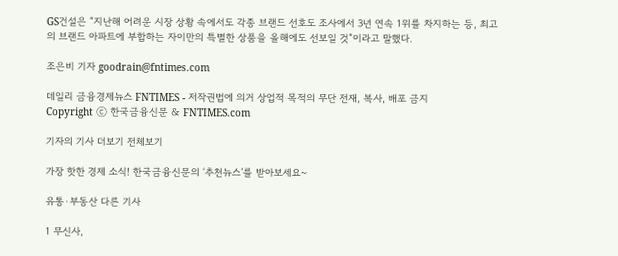GS건설은 “지난해 어려운 시장 상황 속에서도 각종 브랜드 선호도 조사에서 3년 연속 1위를 차지하는 등, 최고의 브랜드 아파트에 부합하는 자이만의 특별한 상품을 올해에도 선보일 것”이라고 말했다.

조은비 기자 goodrain@fntimes.com

데일리 금융경제뉴스 FNTIMES - 저작권법에 의거 상업적 목적의 무단 전재, 복사, 배포 금지
Copyright ⓒ 한국금융신문 & FNTIMES.com

기자의 기사 더보기 전체보기

가장 핫한 경제 소식! 한국금융신문의 ‘추천뉴스’를 받아보세요~

유통·부동산 다른 기사

1 무신사,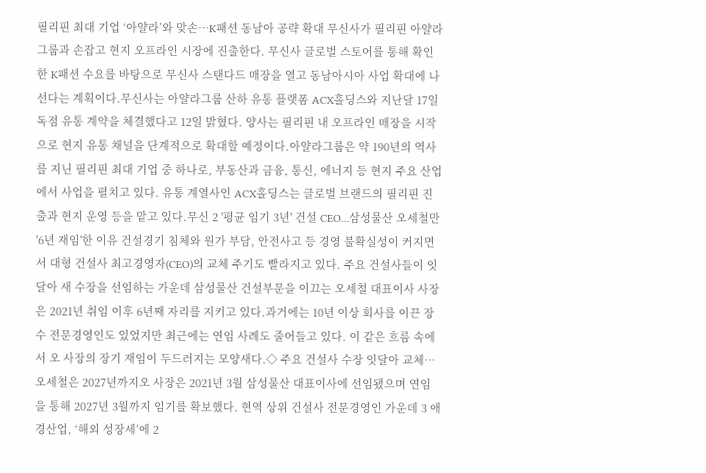필리핀 최대 기업 ‘아얄라’와 맞손…K패션 동남아 공략 확대 무신사가 필리핀 아얄라그룹과 손잡고 현지 오프라인 시장에 진출한다. 무신사 글로벌 스토어를 통해 확인한 K패션 수요를 바탕으로 무신사 스탠다드 매장을 열고 동남아시아 사업 확대에 나선다는 계획이다.무신사는 아얄라그룹 산하 유통 플랫폼 ACX홀딩스와 지난달 17일 독점 유통 계약을 체결했다고 12일 밝혔다. 양사는 필리핀 내 오프라인 매장을 시작으로 현지 유통 채널을 단계적으로 확대할 예정이다.아얄라그룹은 약 190년의 역사를 지닌 필리핀 최대 기업 중 하나로, 부동산과 금융, 통신, 에너지 등 현지 주요 산업에서 사업을 펼치고 있다. 유통 계열사인 ACX홀딩스는 글로벌 브랜드의 필리핀 진출과 현지 운영 등을 맡고 있다.무신 2 '평균 임기 3년' 건설 CEO…삼성물산 오세철만 '6년 재임'한 이유 건설경기 침체와 원가 부담, 안전사고 등 경영 불확실성이 커지면서 대형 건설사 최고경영자(CEO)의 교체 주기도 빨라지고 있다. 주요 건설사들이 잇달아 새 수장을 선임하는 가운데 삼성물산 건설부문을 이끄는 오세철 대표이사 사장은 2021년 취임 이후 6년째 자리를 지키고 있다.과거에는 10년 이상 회사를 이끈 장수 전문경영인도 있었지만 최근에는 연임 사례도 줄어들고 있다. 이 같은 흐름 속에서 오 사장의 장기 재임이 두드러지는 모양새다.◇ 주요 건설사 수장 잇달아 교체…오세철은 2027년까지오 사장은 2021년 3월 삼성물산 대표이사에 선임됐으며 연임을 통해 2027년 3월까지 임기를 확보했다. 현역 상위 건설사 전문경영인 가운데 3 애경산업, ‘해외 성장세’에 2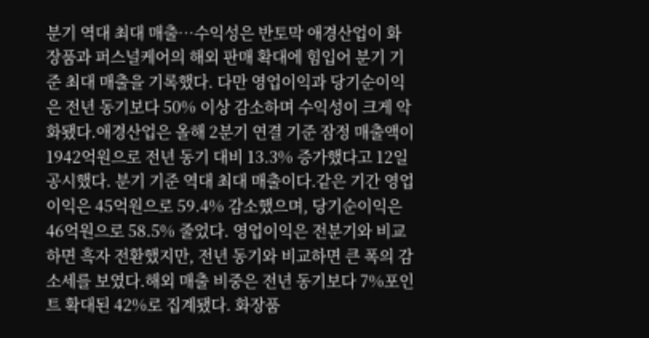분기 역대 최대 매출…수익성은 반토막 애경산업이 화장품과 퍼스널케어의 해외 판매 확대에 힘입어 분기 기준 최대 매출을 기록했다. 다만 영업이익과 당기순이익은 전년 동기보다 50% 이상 감소하며 수익성이 크게 악화됐다.애경산업은 올해 2분기 연결 기준 잠정 매출액이 1942억원으로 전년 동기 대비 13.3% 증가했다고 12일 공시했다. 분기 기준 역대 최대 매출이다.같은 기간 영업이익은 45억원으로 59.4% 감소했으며, 당기순이익은 46억원으로 58.5% 줄었다. 영업이익은 전분기와 비교하면 흑자 전환했지만, 전년 동기와 비교하면 큰 폭의 감소세를 보였다.해외 매출 비중은 전년 동기보다 7%포인트 확대된 42%로 집계됐다. 화장품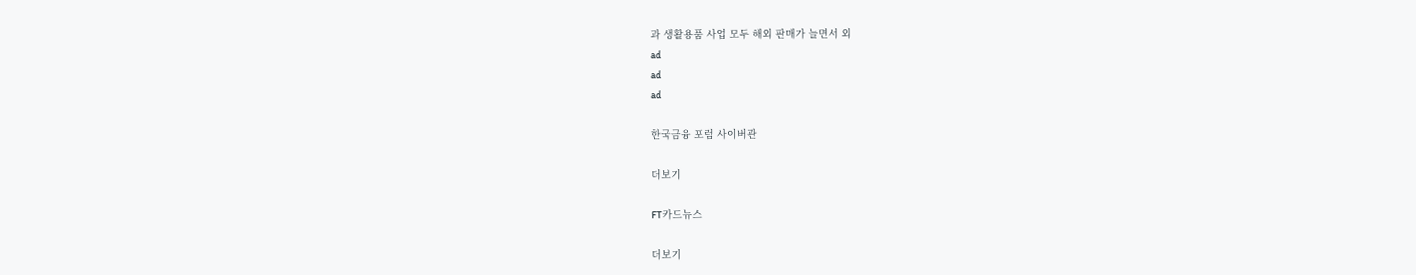과 생활용품 사업 모두 해외 판매가 늘면서 외
ad
ad
ad

한국금융 포럼 사이버관

더보기

FT카드뉴스

더보기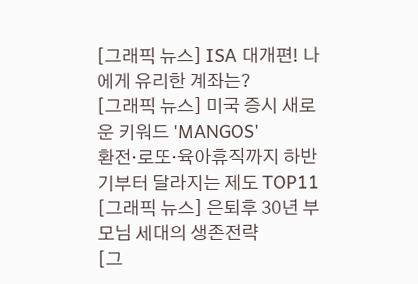[그래픽 뉴스] ISA 대개편! 나에게 유리한 계좌는?
[그래픽 뉴스] 미국 증시 새로운 키워드 'MANGOS'
환전·로또·육아휴직까지 하반기부터 달라지는 제도 TOP11
[그래픽 뉴스] 은퇴후 30년 부모님 세대의 생존전략
[그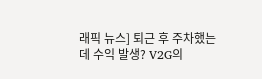래픽 뉴스] 퇴근 후 주차했는데 수익 발생? V2G의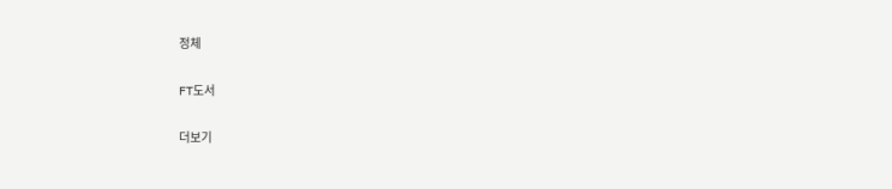정체

FT도서

더보기